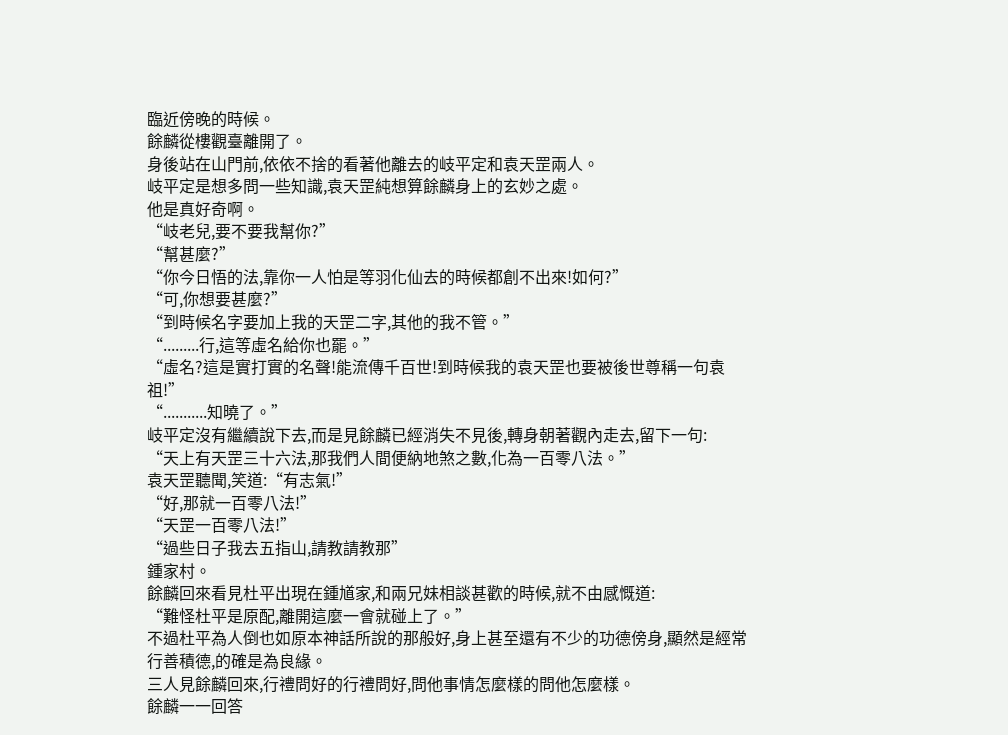臨近傍晚的時候。
餘麟從樓觀臺離開了。
身後站在山門前,依依不捨的看著他離去的岐平定和袁天罡兩人。
岐平定是想多問一些知識,袁天罡純想算餘麟身上的玄妙之處。
他是真好奇啊。
“岐老兒,要不要我幫你?”
“幫甚麼?”
“你今日悟的法,靠你一人怕是等羽化仙去的時候都創不出來!如何?”
“可,你想要甚麼?”
“到時候名字要加上我的天罡二字,其他的我不管。”
“.........行,這等虛名給你也罷。”
“虛名?這是實打實的名聲!能流傳千百世!到時候我的袁天罡也要被後世尊稱一句袁祖!”
“...........知曉了。”
岐平定沒有繼續說下去,而是見餘麟已經消失不見後,轉身朝著觀內走去,留下一句:
“天上有天罡三十六法,那我們人間便納地煞之數,化為一百零八法。”
袁天罡聽聞,笑道:“有志氣!”
“好,那就一百零八法!”
“天罡一百零八法!”
“過些日子我去五指山,請教請教那”
鍾家村。
餘麟回來看見杜平出現在鍾馗家,和兩兄妹相談甚歡的時候,就不由感慨道:
“難怪杜平是原配,離開這麼一會就碰上了。”
不過杜平為人倒也如原本神話所說的那般好,身上甚至還有不少的功德傍身,顯然是經常行善積德,的確是為良緣。
三人見餘麟回來,行禮問好的行禮問好,問他事情怎麼樣的問他怎麼樣。
餘麟一一回答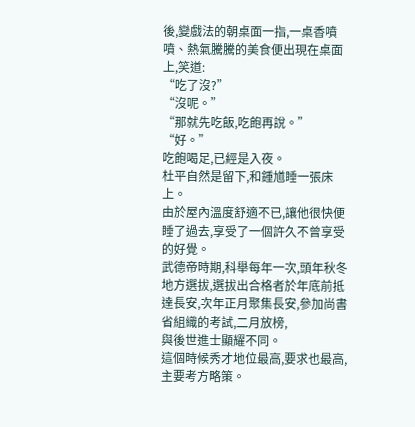後,變戲法的朝桌面一指,一桌香噴噴、熱氣騰騰的美食便出現在桌面上,笑道:
“吃了沒?”
“沒呢。”
“那就先吃飯,吃飽再說。”
“好。”
吃飽喝足,已經是入夜。
杜平自然是留下,和鍾馗睡一張床上。
由於屋內溫度舒適不已,讓他很快便睡了過去,享受了一個許久不曾享受的好覺。
武德帝時期,科舉每年一次,頭年秋冬地方選拔,選拔出合格者於年底前抵達長安,次年正月聚集長安,參加尚書省組織的考試,二月放榜,
與後世進士顯耀不同。
這個時候秀才地位最高,要求也最高,主要考方略策。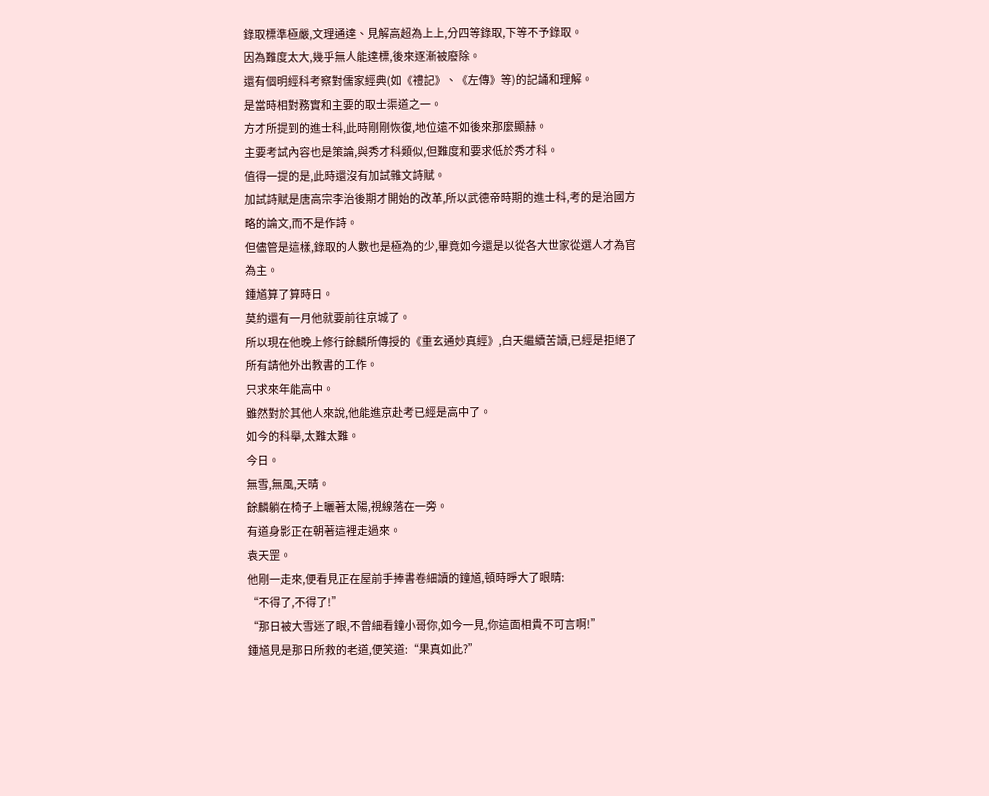錄取標準極嚴,文理通達、見解高超為上上,分四等錄取,下等不予錄取。
因為難度太大,幾乎無人能達標,後來逐漸被廢除。
還有個明經科考察對儒家經典(如《禮記》、《左傳》等)的記誦和理解。
是當時相對務實和主要的取士渠道之一。
方才所提到的進士科,此時剛剛恢復,地位遠不如後來那麼顯赫。
主要考試內容也是策論,與秀才科類似,但難度和要求低於秀才科。
值得一提的是,此時還沒有加試雜文詩賦。
加試詩賦是唐高宗李治後期才開始的改革,所以武德帝時期的進士科,考的是治國方略的論文,而不是作詩。
但儘管是這樣,錄取的人數也是極為的少,畢竟如今還是以從各大世家從選人才為官為主。
鍾馗算了算時日。
莫約還有一月他就要前往京城了。
所以現在他晚上修行餘麟所傳授的《重玄通妙真經》,白天繼續苦讀,已經是拒絕了所有請他外出教書的工作。
只求來年能高中。
雖然對於其他人來說,他能進京赴考已經是高中了。
如今的科舉,太難太難。
今日。
無雪,無風,天晴。
餘麟躺在椅子上曬著太陽,視線落在一旁。
有道身影正在朝著這裡走過來。
袁天罡。
他剛一走來,便看見正在屋前手捧書卷細讀的鐘馗,頓時睜大了眼睛:
“不得了,不得了!”
“那日被大雪迷了眼,不曾細看鐘小哥你,如今一見,你這面相貴不可言啊!”
鍾馗見是那日所救的老道,便笑道:“果真如此?”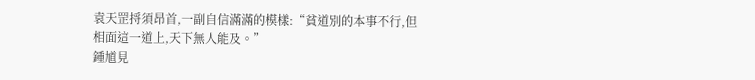袁天罡捋須昂首,一副自信滿滿的模樣:“貧道別的本事不行,但相面這一道上,天下無人能及。”
鍾馗見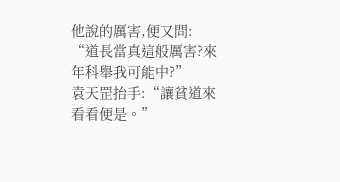他說的厲害,便又問:
“道長當真這般厲害?來年科舉我可能中?”
袁天罡抬手:“讓貧道來看看便是。”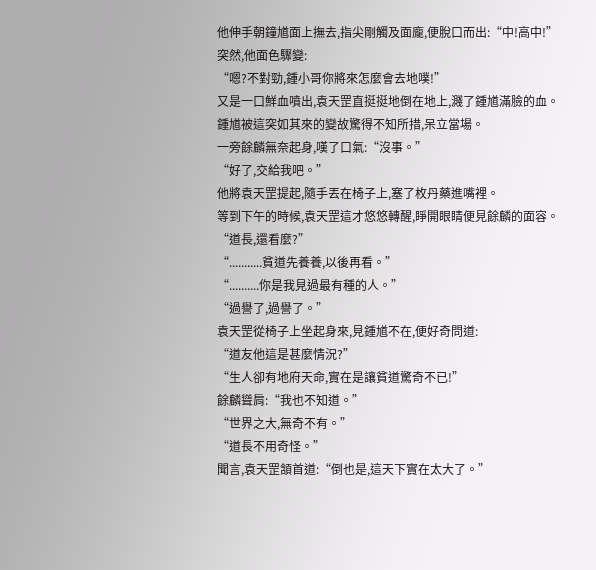他伸手朝鐘馗面上撫去,指尖剛觸及面龐,便脫口而出:“中!高中!”
突然,他面色驟變:
“嗯?不對勁,鍾小哥你將來怎麼會去地噗!”
又是一口鮮血噴出,袁天罡直挺挺地倒在地上,濺了鍾馗滿臉的血。
鍾馗被這突如其來的變故驚得不知所措,呆立當場。
一旁餘麟無奈起身,嘆了口氣:“沒事。”
“好了,交給我吧。”
他將袁天罡提起,隨手丟在椅子上,塞了枚丹藥進嘴裡。
等到下午的時候,袁天罡這才悠悠轉醒,睜開眼睛便見餘麟的面容。
“道長,還看麼?”
“...........貧道先養養,以後再看。”
“..........你是我見過最有種的人。”
“過譽了,過譽了。”
袁天罡從椅子上坐起身來,見鍾馗不在,便好奇問道:
“道友他這是甚麼情況?”
“生人卻有地府天命,實在是讓貧道驚奇不已!”
餘麟聳肩:“我也不知道。”
“世界之大,無奇不有。”
“道長不用奇怪。”
聞言,袁天罡頷首道:“倒也是,這天下實在太大了。”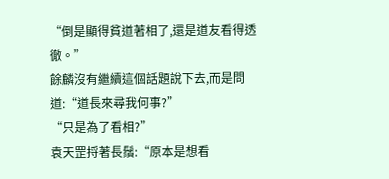“倒是顯得貧道著相了,還是道友看得透徹。”
餘麟沒有繼續這個話題說下去,而是問道:“道長來尋我何事?”
“只是為了看相?”
袁天罡捋著長鬚:“原本是想看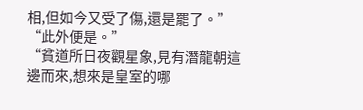相,但如今又受了傷,還是罷了。”
“此外便是。”
“貧道所日夜觀星象,見有潛龍朝這邊而來,想來是皇室的哪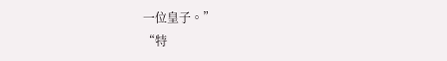一位皇子。”
“特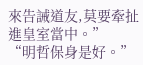來告誡道友,莫要牽扯進皇室當中。”
“明哲保身是好。”